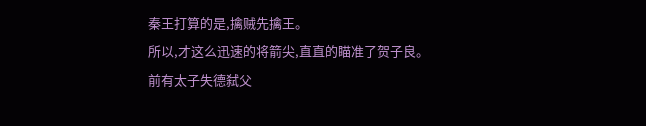秦王打算的是,擒贼先擒王。
所以,才这么迅速的将箭尖,直直的瞄准了贺子良。
前有太子失德弑父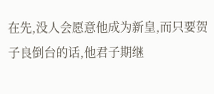在先,没人会愿意他成为新皇,而只要贺子良倒台的话,他君子期继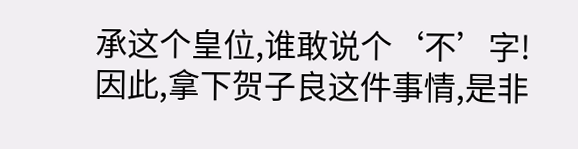承这个皇位,谁敢说个‘不’字!
因此,拿下贺子良这件事情,是非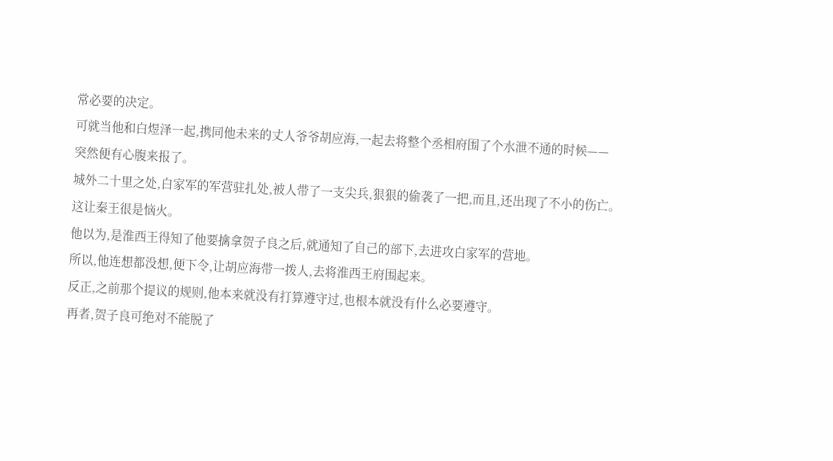常必要的决定。
可就当他和白煜泽一起,携同他未来的丈人爷爷胡应海,一起去将整个丞相府围了个水泄不通的时候——
突然便有心腹来报了。
城外二十里之处,白家军的军营驻扎处,被人带了一支尖兵,狠狠的偷袭了一把,而且,还出现了不小的伤亡。
这让秦王很是恼火。
他以为,是淮西王得知了他要擒拿贺子良之后,就通知了自己的部下,去进攻白家军的营地。
所以,他连想都没想,便下令,让胡应海带一拨人,去将淮西王府围起来。
反正,之前那个提议的规则,他本来就没有打算遵守过,也根本就没有什么必要遵守。
再者,贺子良可绝对不能脱了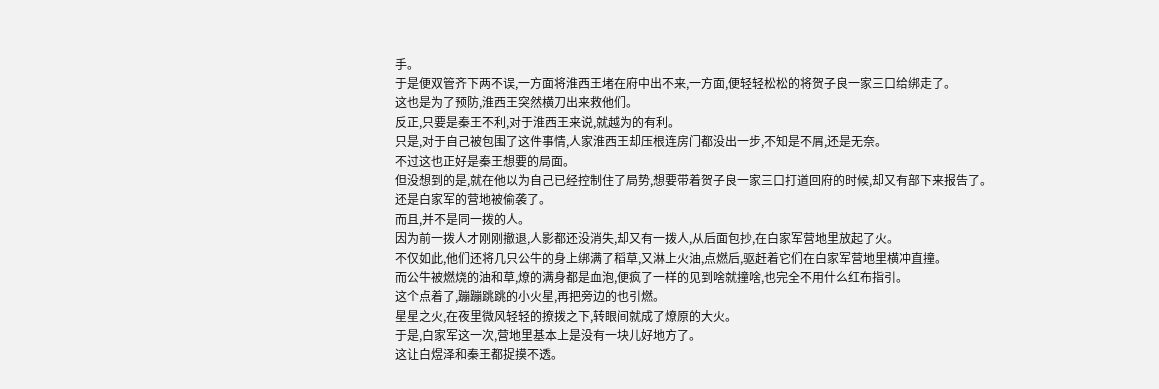手。
于是便双管齐下两不误,一方面将淮西王堵在府中出不来,一方面,便轻轻松松的将贺子良一家三口给绑走了。
这也是为了预防,淮西王突然横刀出来救他们。
反正,只要是秦王不利,对于淮西王来说,就越为的有利。
只是,对于自己被包围了这件事情,人家淮西王却压根连房门都没出一步,不知是不屑,还是无奈。
不过这也正好是秦王想要的局面。
但没想到的是,就在他以为自己已经控制住了局势,想要带着贺子良一家三口打道回府的时候,却又有部下来报告了。
还是白家军的营地被偷袭了。
而且,并不是同一拨的人。
因为前一拨人才刚刚撤退,人影都还没消失,却又有一拨人,从后面包抄,在白家军营地里放起了火。
不仅如此,他们还将几只公牛的身上绑满了稻草,又淋上火油,点燃后,驱赶着它们在白家军营地里横冲直撞。
而公牛被燃烧的油和草,燎的满身都是血泡,便疯了一样的见到啥就撞啥,也完全不用什么红布指引。
这个点着了,蹦蹦跳跳的小火星,再把旁边的也引燃。
星星之火,在夜里微风轻轻的撩拨之下,转眼间就成了燎原的大火。
于是,白家军这一次,营地里基本上是没有一块儿好地方了。
这让白煜泽和秦王都捉摸不透。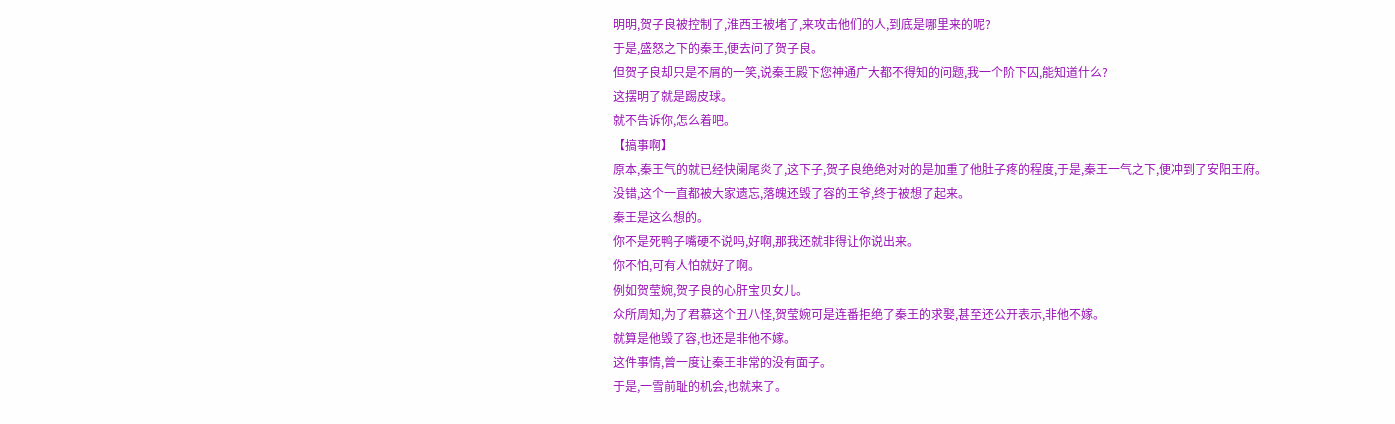明明,贺子良被控制了,淮西王被堵了,来攻击他们的人,到底是哪里来的呢?
于是,盛怒之下的秦王,便去问了贺子良。
但贺子良却只是不屑的一笑,说秦王殿下您神通广大都不得知的问题,我一个阶下囚,能知道什么?
这摆明了就是踢皮球。
就不告诉你,怎么着吧。
【搞事啊】
原本,秦王气的就已经快阑尾炎了,这下子,贺子良绝绝对对的是加重了他肚子疼的程度,于是,秦王一气之下,便冲到了安阳王府。
没错,这个一直都被大家遗忘,落魄还毁了容的王爷,终于被想了起来。
秦王是这么想的。
你不是死鸭子嘴硬不说吗,好啊,那我还就非得让你说出来。
你不怕,可有人怕就好了啊。
例如贺莹婉,贺子良的心肝宝贝女儿。
众所周知,为了君慕这个丑八怪,贺莹婉可是连番拒绝了秦王的求娶,甚至还公开表示,非他不嫁。
就算是他毁了容,也还是非他不嫁。
这件事情,曾一度让秦王非常的没有面子。
于是,一雪前耻的机会,也就来了。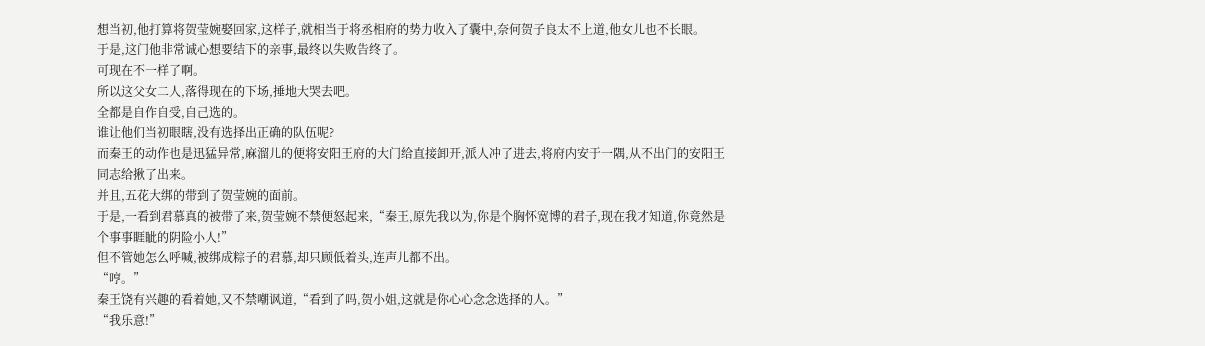想当初,他打算将贺莹婉娶回家,这样子,就相当于将丞相府的势力收入了囊中,奈何贺子良太不上道,他女儿也不长眼。
于是,这门他非常诚心想要结下的亲事,最终以失败告终了。
可现在不一样了啊。
所以这父女二人,落得现在的下场,捶地大哭去吧。
全都是自作自受,自己选的。
谁让他们当初眼瞎,没有选择出正确的队伍呢?
而秦王的动作也是迅猛异常,麻溜儿的便将安阳王府的大门给直接卸开,派人冲了进去,将府内安于一隅,从不出门的安阳王同志给揪了出来。
并且,五花大绑的带到了贺莹婉的面前。
于是,一看到君慕真的被带了来,贺莹婉不禁便怒起来,“秦王,原先我以为,你是个胸怀宽博的君子,现在我才知道,你竟然是个事事睚眦的阴险小人!”
但不管她怎么呼喊,被绑成粽子的君慕,却只顾低着头,连声儿都不出。
“哼。”
秦王饶有兴趣的看着她,又不禁嘲讽道,“看到了吗,贺小姐,这就是你心心念念选择的人。”
“我乐意!”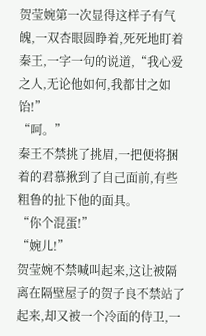贺莹婉第一次显得这样子有气魄,一双杏眼圆睁着,死死地盯着秦王,一字一句的说道,“我心爱之人,无论他如何,我都甘之如饴!”
“呵。”
秦王不禁挑了挑眉,一把便将捆着的君慕揪到了自己面前,有些粗鲁的扯下他的面具。
“你个混蛋!”
“婉儿!”
贺莹婉不禁喊叫起来,这让被隔离在隔壁屋子的贺子良不禁站了起来,却又被一个冷面的侍卫,一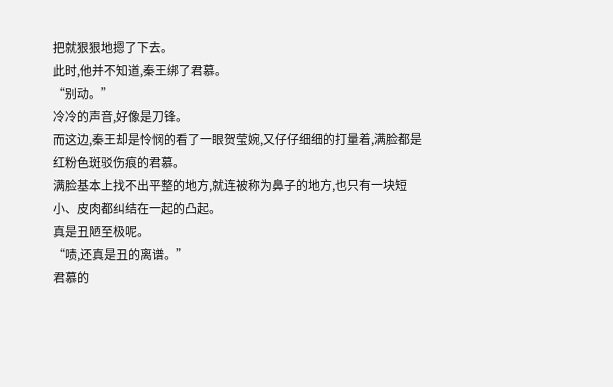把就狠狠地摁了下去。
此时,他并不知道,秦王绑了君慕。
“别动。”
冷冷的声音,好像是刀锋。
而这边,秦王却是怜悯的看了一眼贺莹婉,又仔仔细细的打量着,满脸都是红粉色斑驳伤痕的君慕。
满脸基本上找不出平整的地方,就连被称为鼻子的地方,也只有一块短小、皮肉都纠结在一起的凸起。
真是丑陋至极呢。
“啧,还真是丑的离谱。”
君慕的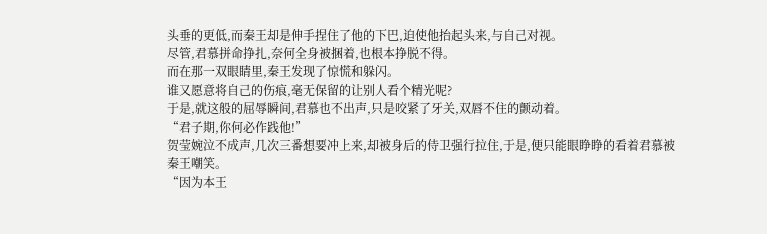头垂的更低,而秦王却是伸手捏住了他的下巴,迫使他抬起头来,与自己对视。
尽管,君慕拼命挣扎,奈何全身被捆着,也根本挣脱不得。
而在那一双眼睛里,秦王发现了惊慌和躲闪。
谁又愿意将自己的伤痕,毫无保留的让别人看个精光呢?
于是,就这般的屈辱瞬间,君慕也不出声,只是咬紧了牙关,双唇不住的颤动着。
“君子期,你何必作践他!”
贺莹婉泣不成声,几次三番想要冲上来,却被身后的侍卫强行拉住,于是,便只能眼睁睁的看着君慕被秦王嘲笑。
“因为本王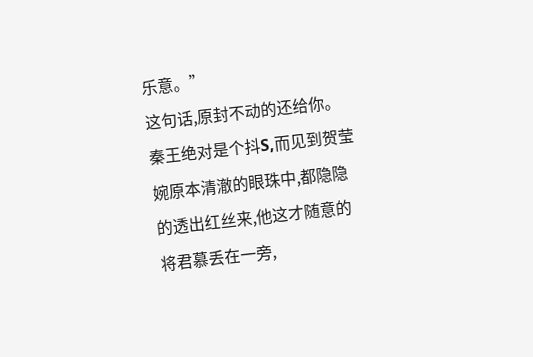乐意。”
这句话,原封不动的还给你。
秦王绝对是个抖S,而见到贺莹婉原本清澈的眼珠中,都隐隐的透出红丝来,他这才随意的将君慕丢在一旁,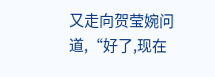又走向贺莹婉问道,“好了,现在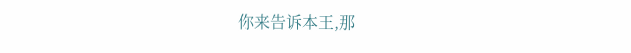你来告诉本王,那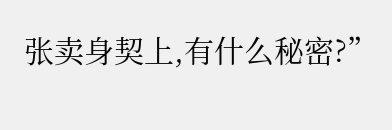张卖身契上,有什么秘密?”